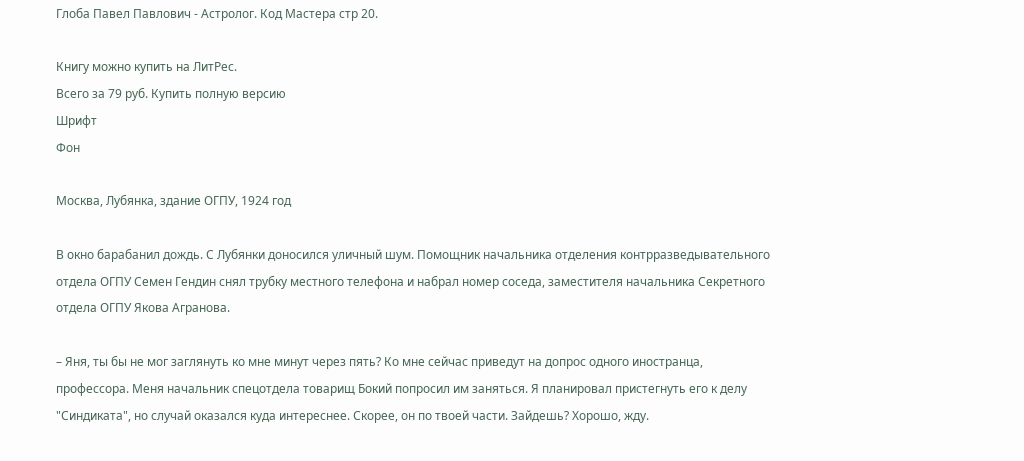Глоба Павел Павлович - Астролог. Код Мастера стр 20.

Книгу можно купить на ЛитРес.
Всего за 79 руб. Купить полную версию
Шрифт
Фон

Москва, Лубянка, здание ОГПУ, 1924 год

В окно барабанил дождь. С Лубянки доносился уличный шум. Помощник начальника отделения контрразведывательного отдела ОГПУ Семен Гендин снял трубку местного телефона и набрал номер соседа, заместителя начальника Секретного отдела ОГПУ Якова Агранова.

– Яня, ты бы не мог заглянуть ко мне минут через пять? Ко мне сейчас приведут на допрос одного иностранца, профессора. Меня начальник спецотдела товарищ Бокий попросил им заняться. Я планировал пристегнуть его к делу "Синдиката", но случай оказался куда интереснее. Скорее, он по твоей части. Зайдешь? Хорошо, жду.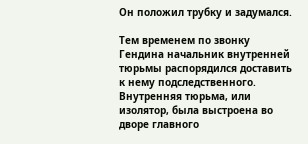Он положил трубку и задумался.

Тем временем по звонку Гендина начальник внутренней тюрьмы распорядился доставить к нему подследственного. Внутренняя тюрьма, или изолятор, была выстроена во дворе главного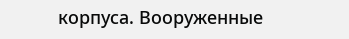корпуса. Вооруженные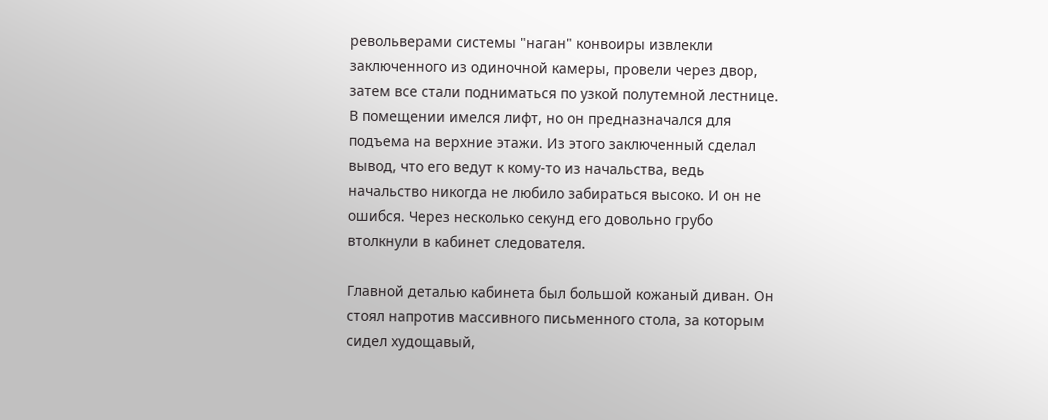револьверами системы "наган" конвоиры извлекли заключенного из одиночной камеры, провели через двор, затем все стали подниматься по узкой полутемной лестнице. В помещении имелся лифт, но он предназначался для подъема на верхние этажи. Из этого заключенный сделал вывод, что его ведут к кому-то из начальства, ведь начальство никогда не любило забираться высоко. И он не ошибся. Через несколько секунд его довольно грубо втолкнули в кабинет следователя.

Главной деталью кабинета был большой кожаный диван. Он стоял напротив массивного письменного стола, за которым сидел худощавый,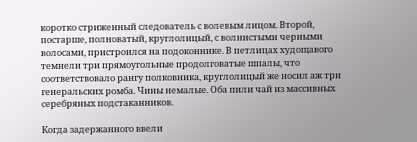коротко стриженный следователь с волевым лицом. Второй, постарше, полноватый, круглолицый, с волнистыми черными волосами, пристроился на подоконнике. В петлицах худощавого темнели три прямоугольные продолговатые шпалы, что соответствовало рангу полковника, круглолицый же носил аж три генеральских ромба. Чины немалые. Оба пили чай из массивных серебряных подстаканников.

Когда задержанного ввели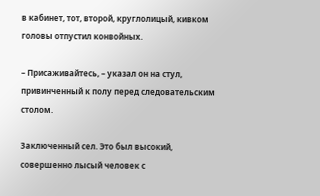в кабинет, тот, второй, круглолицый, кивком головы отпустил конвойных.

– Присаживайтесь, – указал он на стул, привинченный к полу перед следовательским столом.

Заключенный сел. Это был высокий, совершенно лысый человек с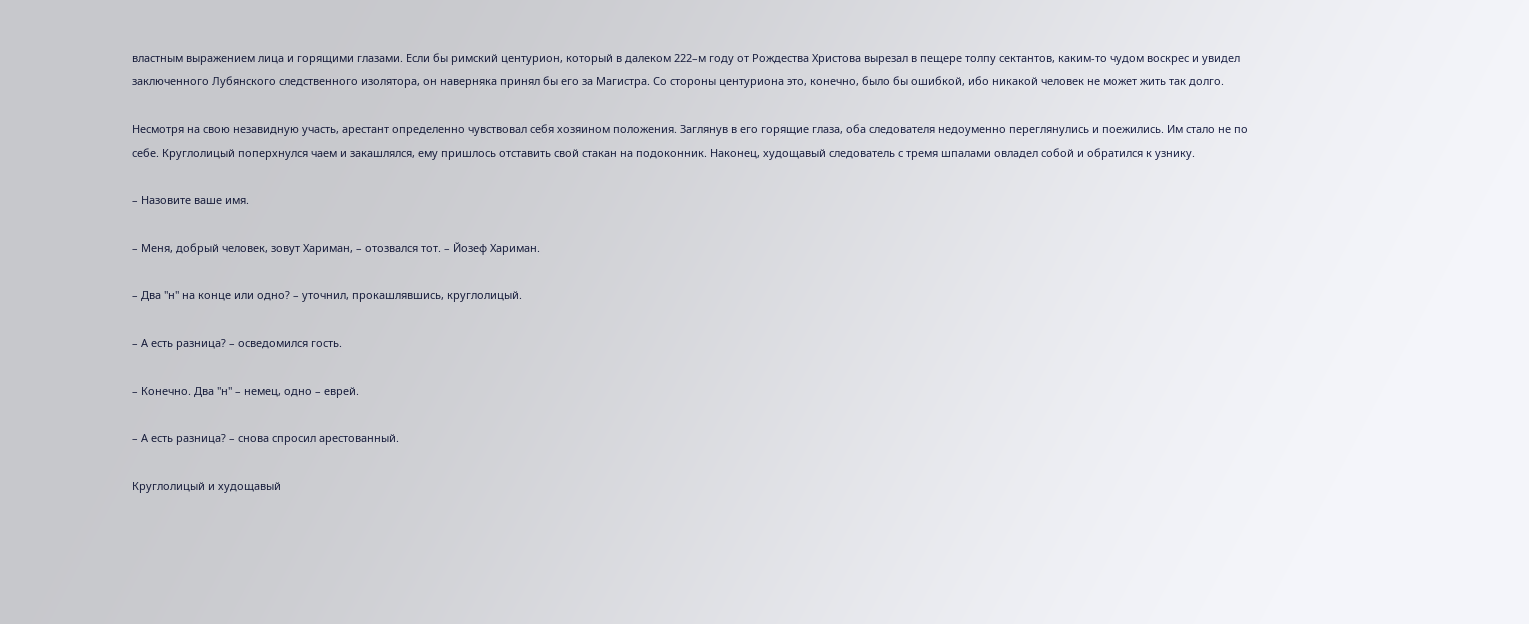властным выражением лица и горящими глазами. Если бы римский центурион, который в далеком 222–м году от Рождества Христова вырезал в пещере толпу сектантов, каким-то чудом воскрес и увидел заключенного Лубянского следственного изолятора, он наверняка принял бы его за Магистра. Со стороны центуриона это, конечно, было бы ошибкой, ибо никакой человек не может жить так долго.

Несмотря на свою незавидную участь, арестант определенно чувствовал себя хозяином положения. Заглянув в его горящие глаза, оба следователя недоуменно переглянулись и поежились. Им стало не по себе. Круглолицый поперхнулся чаем и закашлялся, ему пришлось отставить свой стакан на подоконник. Наконец, худощавый следователь с тремя шпалами овладел собой и обратился к узнику.

– Назовите ваше имя.

– Меня, добрый человек, зовут Хариман, – отозвался тот. – Йозеф Хариман.

– Два "н" на конце или одно? – уточнил, прокашлявшись, круглолицый.

– А есть разница? – осведомился гость.

– Конечно. Два "н" – немец, одно – еврей.

– А есть разница? – снова спросил арестованный.

Круглолицый и худощавый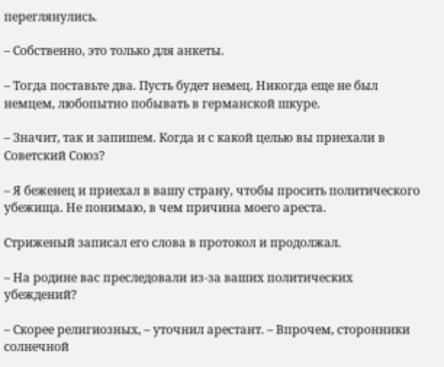переглянулись.

– Собственно, это только для анкеты.

– Тогда поставьте два. Пусть будет немец. Никогда еще не был немцем, любопытно побывать в германской шкуре.

– Значит, так и запишем. Когда и с какой целью вы приехали в Советский Союз?

– Я беженец и приехал в вашу страну, чтобы просить политического убежища. Не понимаю, в чем причина моего ареста.

Стриженый записал его слова в протокол и продолжал.

– На родине вас преследовали из-за ваших политических убеждений?

– Скорее религиозных, – уточнил арестант. – Впрочем, сторонники солнечной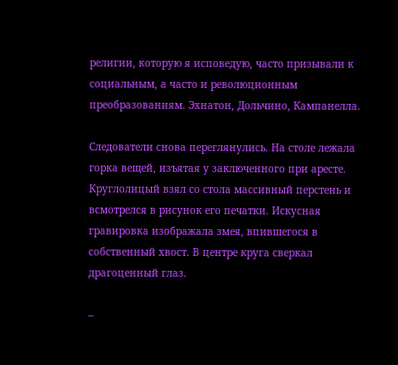религии, которую я исповедую, часто призывали к социальным, а часто и революционным преобразованиям. Эхнатон, Дольчино, Кампанелла.

Следователи снова переглянулись. На столе лежала горка вещей, изъятая у заключенного при аресте. Круглолицый взял со стола массивный перстень и всмотрелся в рисунок его печатки. Искусная гравировка изображала змея, впившегося в собственный хвост. В центре круга сверкал драгоценный глаз.

–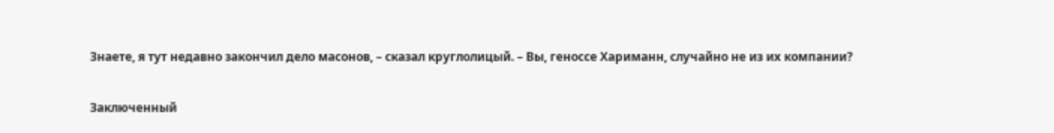Знаете, я тут недавно закончил дело масонов, – сказал круглолицый. – Вы, геноссе Хариманн, случайно не из их компании?

Заключенный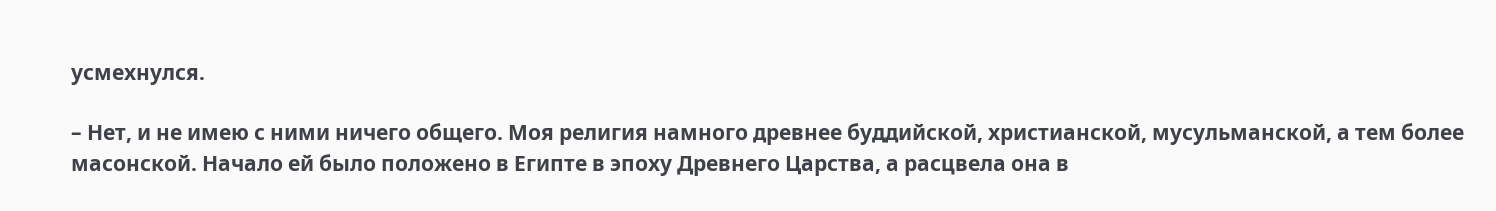усмехнулся.

– Нет, и не имею с ними ничего общего. Моя религия намного древнее буддийской, христианской, мусульманской, а тем более масонской. Начало ей было положено в Египте в эпоху Древнего Царства, а расцвела она в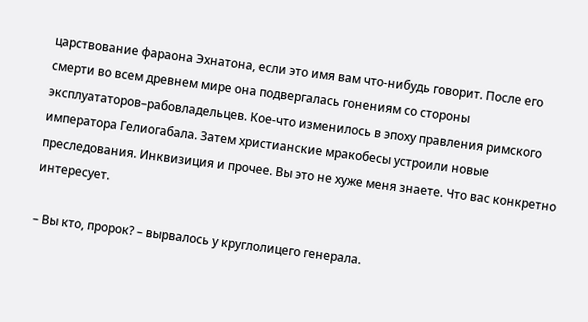царствование фараона Эхнатона, если это имя вам что-нибудь говорит. После его смерти во всем древнем мире она подвергалась гонениям со стороны эксплуататоров–рабовладельцев. Кое-что изменилось в эпоху правления римского императора Гелиогабала. Затем христианские мракобесы устроили новые преследования. Инквизиция и прочее. Вы это не хуже меня знаете. Что вас конкретно интересует.

– Вы кто, пророк? – вырвалось у круглолицего генерала.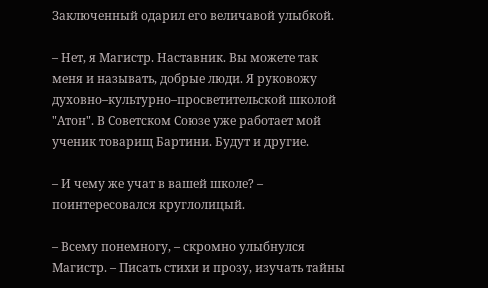Заключенный одарил его величавой улыбкой.

– Нет, я Магистр. Наставник. Вы можете так меня и называть, добрые люди. Я руковожу духовно–культурно–просветительской школой "Атон". В Советском Союзе уже работает мой ученик товарищ Бартини. Будут и другие.

– И чему же учат в вашей школе? – поинтересовался круглолицый.

– Всему понемногу, – скромно улыбнулся Магистр. – Писать стихи и прозу, изучать тайны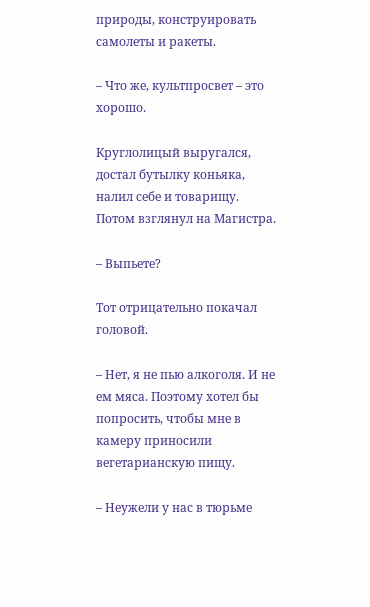природы, конструировать самолеты и ракеты.

– Что же, культпросвет – это хорошо.

Круглолицый выругался, достал бутылку коньяка, налил себе и товарищу. Потом взглянул на Магистра.

– Выпьете?

Тот отрицательно покачал головой.

– Нет, я не пью алкоголя. И не ем мяса. Поэтому хотел бы попросить, чтобы мне в камеру приносили вегетарианскую пищу.

– Неужели у нас в тюрьме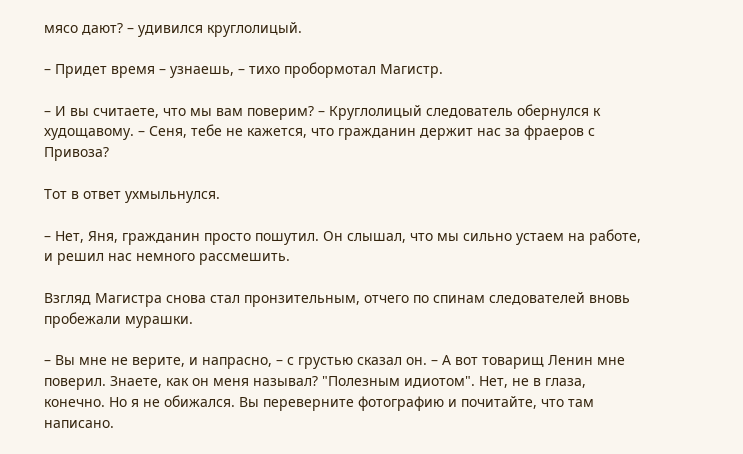мясо дают? – удивился круглолицый.

– Придет время – узнаешь, – тихо пробормотал Магистр.

– И вы считаете, что мы вам поверим? – Круглолицый следователь обернулся к худощавому. – Сеня, тебе не кажется, что гражданин держит нас за фраеров с Привоза?

Тот в ответ ухмыльнулся.

– Нет, Яня, гражданин просто пошутил. Он слышал, что мы сильно устаем на работе, и решил нас немного рассмешить.

Взгляд Магистра снова стал пронзительным, отчего по спинам следователей вновь пробежали мурашки.

– Вы мне не верите, и напрасно, – с грустью сказал он. – А вот товарищ Ленин мне поверил. Знаете, как он меня называл? "Полезным идиотом". Нет, не в глаза, конечно. Но я не обижался. Вы переверните фотографию и почитайте, что там написано.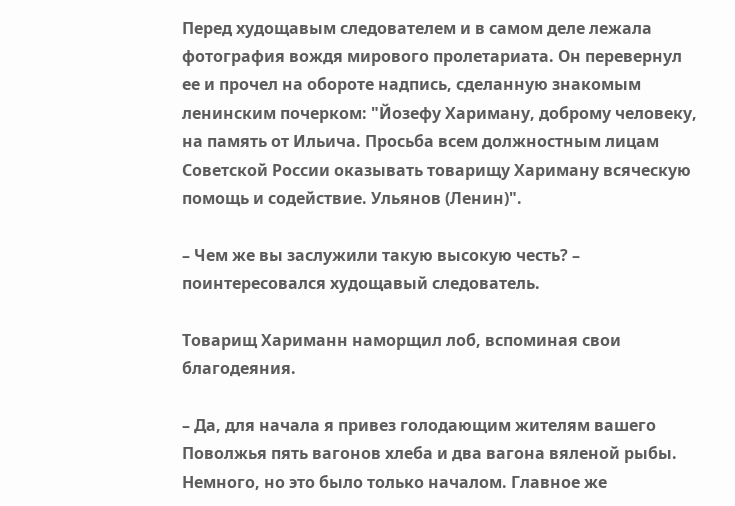Перед худощавым следователем и в самом деле лежала фотография вождя мирового пролетариата. Он перевернул ее и прочел на обороте надпись, сделанную знакомым ленинским почерком: "Йозефу Хариману, доброму человеку, на память от Ильича. Просьба всем должностным лицам Советской России оказывать товарищу Хариману всяческую помощь и содействие. Ульянов (Ленин)".

– Чем же вы заслужили такую высокую честь? – поинтересовался худощавый следователь.

Товарищ Хариманн наморщил лоб, вспоминая свои благодеяния.

– Да, для начала я привез голодающим жителям вашего Поволжья пять вагонов хлеба и два вагона вяленой рыбы. Немного, но это было только началом. Главное же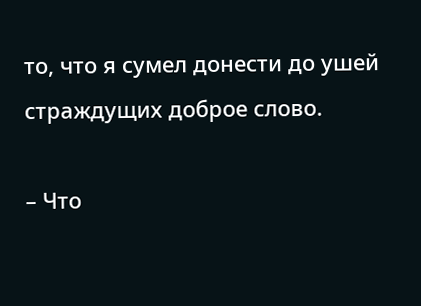то, что я сумел донести до ушей страждущих доброе слово.

– Что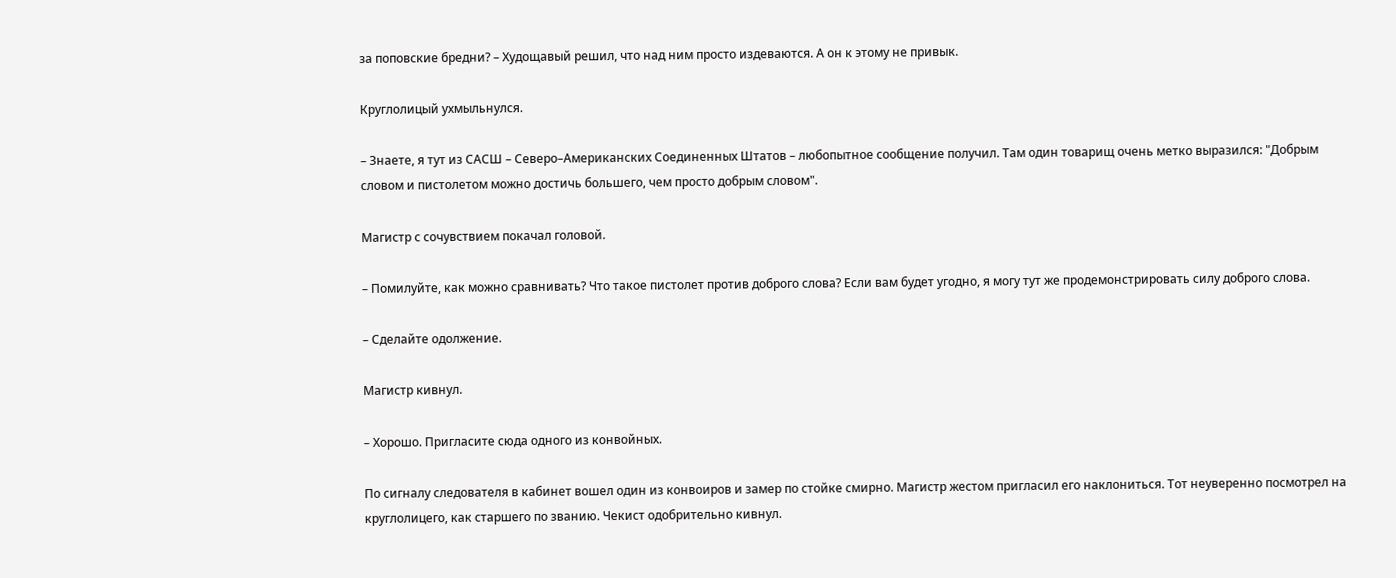за поповские бредни? – Худощавый решил, что над ним просто издеваются. А он к этому не привык.

Круглолицый ухмыльнулся.

– Знаете, я тут из САСШ – Северо–Американских Соединенных Штатов – любопытное сообщение получил. Там один товарищ очень метко выразился: "Добрым словом и пистолетом можно достичь большего, чем просто добрым словом".

Магистр с сочувствием покачал головой.

– Помилуйте, как можно сравнивать? Что такое пистолет против доброго слова? Если вам будет угодно, я могу тут же продемонстрировать силу доброго слова.

– Сделайте одолжение.

Магистр кивнул.

– Хорошо. Пригласите сюда одного из конвойных.

По сигналу следователя в кабинет вошел один из конвоиров и замер по стойке смирно. Магистр жестом пригласил его наклониться. Тот неуверенно посмотрел на круглолицего, как старшего по званию. Чекист одобрительно кивнул.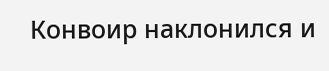Конвоир наклонился и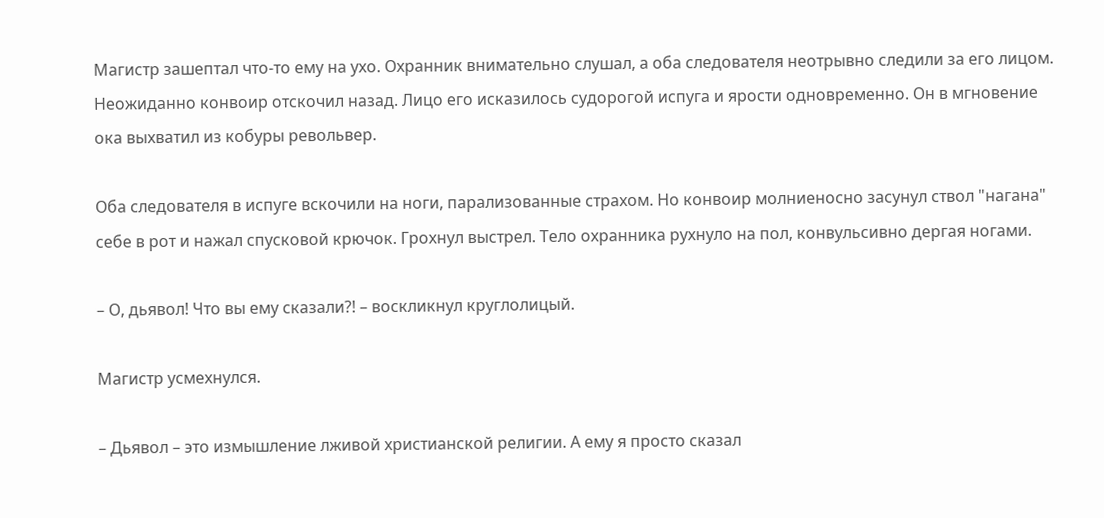Магистр зашептал что-то ему на ухо. Охранник внимательно слушал, а оба следователя неотрывно следили за его лицом. Неожиданно конвоир отскочил назад. Лицо его исказилось судорогой испуга и ярости одновременно. Он в мгновение ока выхватил из кобуры револьвер.

Оба следователя в испуге вскочили на ноги, парализованные страхом. Но конвоир молниеносно засунул ствол "нагана" себе в рот и нажал спусковой крючок. Грохнул выстрел. Тело охранника рухнуло на пол, конвульсивно дергая ногами.

– О, дьявол! Что вы ему сказали?! – воскликнул круглолицый.

Магистр усмехнулся.

– Дьявол – это измышление лживой христианской религии. А ему я просто сказал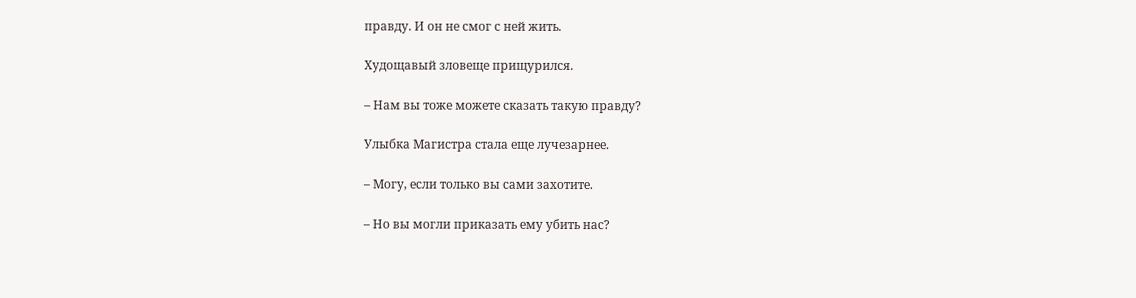правду. И он не смог с ней жить.

Худощавый зловеще прищурился.

– Нам вы тоже можете сказать такую правду?

Улыбка Магистра стала еще лучезарнее.

– Могу, если только вы сами захотите.

– Но вы могли приказать ему убить нас?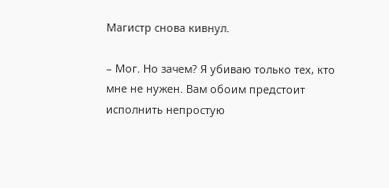Магистр снова кивнул.

– Мог. Но зачем? Я убиваю только тех, кто мне не нужен. Вам обоим предстоит исполнить непростую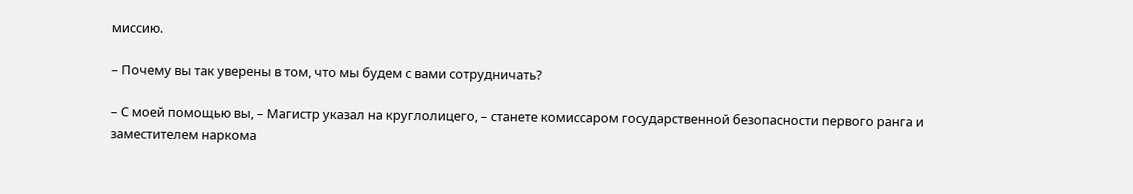миссию.

– Почему вы так уверены в том, что мы будем с вами сотрудничать?

– С моей помощью вы, – Магистр указал на круглолицего, – станете комиссаром государственной безопасности первого ранга и заместителем наркома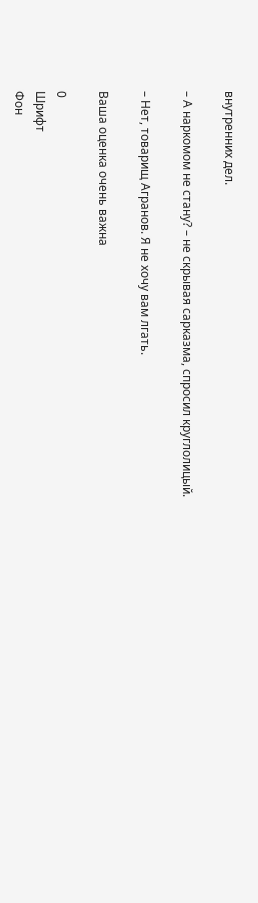внутренних дел.

– А наркомом не стану? – не скрывая сарказма, спросил круглолицый.

– Нет, товарищ Агранов. Я не хочу вам лгать.

Ваша оценка очень важна

0
Шрифт
Фон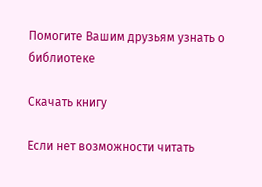Помогите Вашим друзьям узнать о библиотеке

Скачать книгу

Если нет возможности читать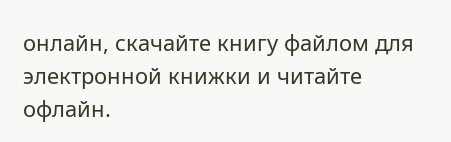онлайн, скачайте книгу файлом для электронной книжки и читайте офлайн.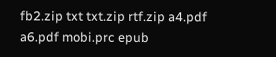fb2.zip txt txt.zip rtf.zip a4.pdf a6.pdf mobi.prc epub